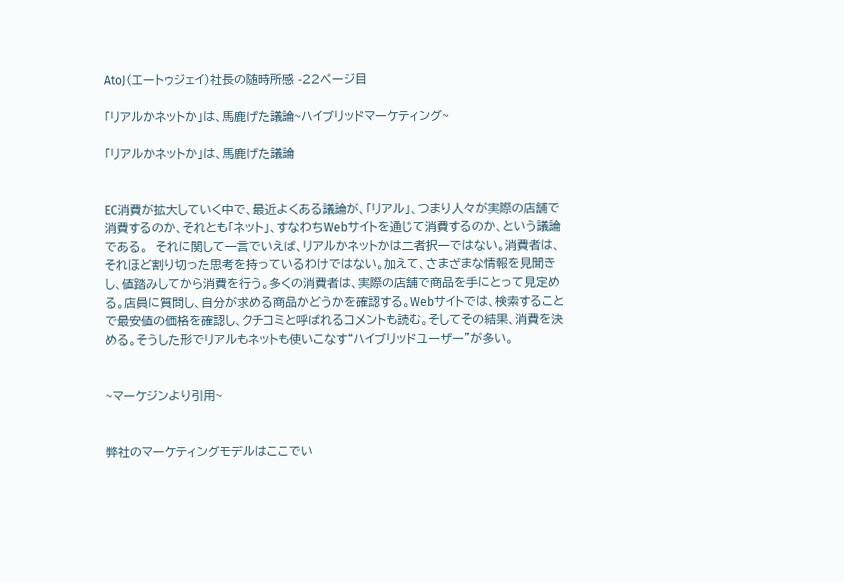AtoJ(エートゥジェイ)社長の随時所感 -22ページ目

「リアルかネットか」は、馬鹿げた議論~ハイブリッドマーケティング~

「リアルかネットか」は、馬鹿げた議論


EC消費が拡大していく中で、最近よくある議論が、「リアル」、つまり人々が実際の店舗で消費するのか、それとも「ネット」、すなわちWebサイトを通じて消費するのか、という議論である。  それに関して一言でいえば、リアルかネットかは二者択一ではない。消費者は、それほど割り切った思考を持っているわけではない。加えて、さまざまな情報を見聞きし、値踏みしてから消費を行う。多くの消費者は、実際の店舗で商品を手にとって見定める。店員に質問し、自分が求める商品かどうかを確認する。Webサイトでは、検索することで最安値の価格を確認し、クチコミと呼ばれるコメントも読む。そしてその結果、消費を決める。そうした形でリアルもネットも使いこなす“ハイブリッドユーザー”が多い。


~マーケジンより引用~


弊社のマーケティングモデルはここでい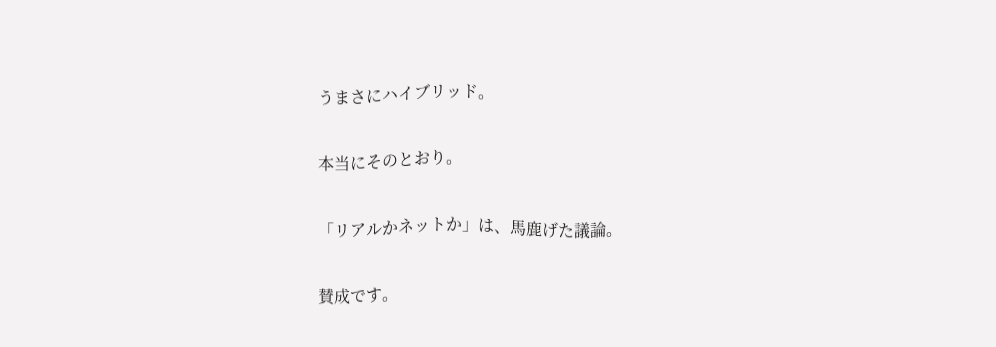うまさにハイブリッド。


本当にそのとおり。


「リアルかネットか」は、馬鹿げた議論。


賛成です。